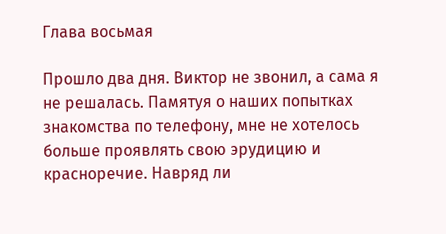Глава восьмая

Прошло два дня. Виктор не звонил, а сама я не решалась. Памятуя о наших попытках знакомства по телефону, мне не хотелось больше проявлять свою эрудицию и красноречие. Навряд ли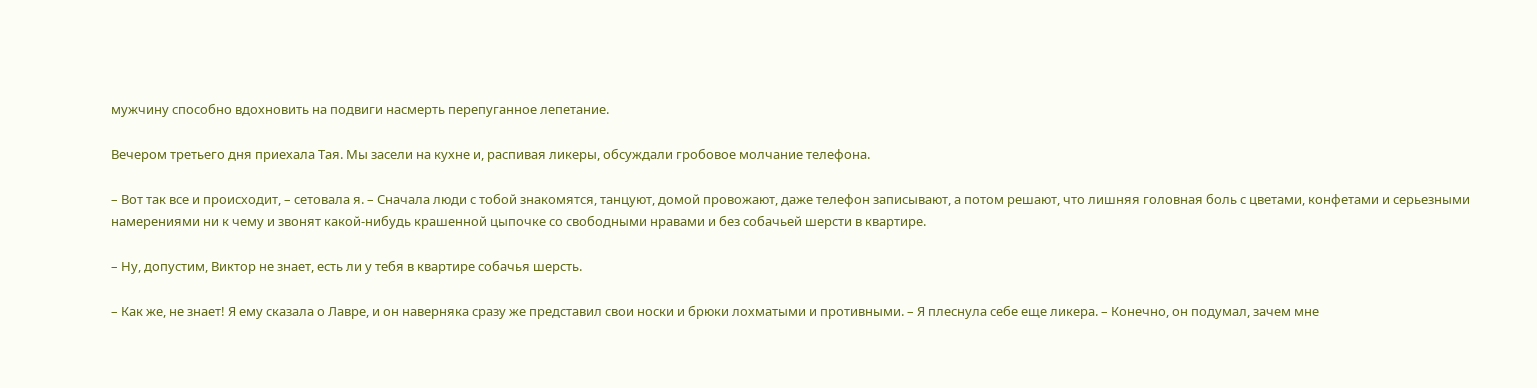мужчину способно вдохновить на подвиги насмерть перепуганное лепетание.

Вечером третьего дня приехала Тая. Мы засели на кухне и, распивая ликеры, обсуждали гробовое молчание телефона.

– Вот так все и происходит, – сетовала я. – Сначала люди с тобой знакомятся, танцуют, домой провожают, даже телефон записывают, а потом решают, что лишняя головная боль с цветами, конфетами и серьезными намерениями ни к чему и звонят какой-нибудь крашенной цыпочке со свободными нравами и без собачьей шерсти в квартире.

– Ну, допустим, Виктор не знает, есть ли у тебя в квартире собачья шерсть.

– Как же, не знает! Я ему сказала о Лавре, и он наверняка сразу же представил свои носки и брюки лохматыми и противными. – Я плеснула себе еще ликера. – Конечно, он подумал, зачем мне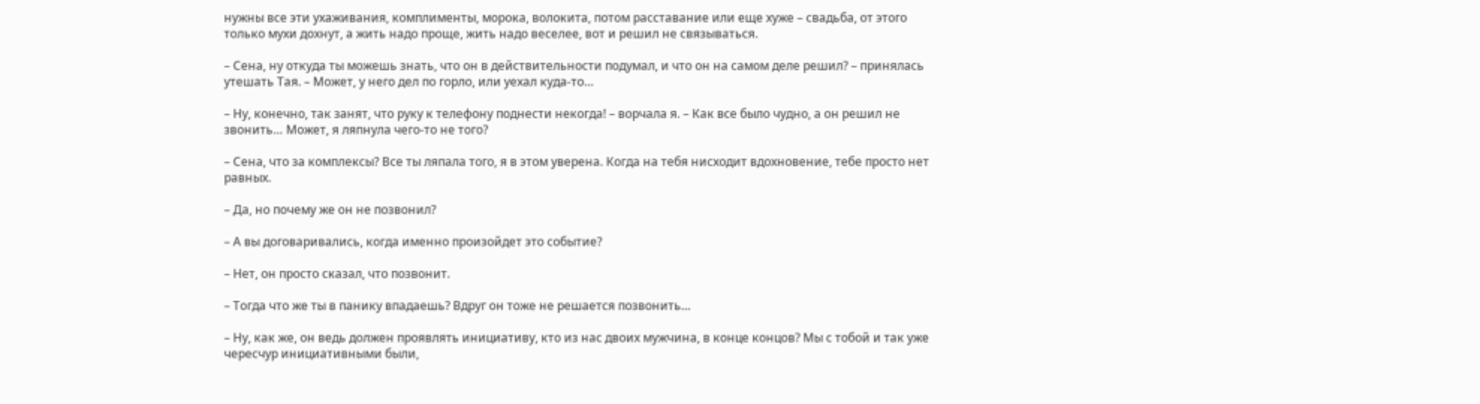нужны все эти ухаживания, комплименты, морока, волокита, потом расставание или еще хуже – свадьба, от этого только мухи дохнут, а жить надо проще, жить надо веселее, вот и решил не связываться.

– Сена, ну откуда ты можешь знать, что он в действительности подумал, и что он на самом деле решил? – принялась утешать Тая. – Может, у него дел по горло, или уехал куда-то…

– Ну, конечно, так занят, что руку к телефону поднести некогда! – ворчала я. – Как все было чудно, а он решил не звонить… Может, я ляпнула чего-то не того?

– Сена, что за комплексы? Все ты ляпала того, я в этом уверена. Когда на тебя нисходит вдохновение, тебе просто нет равных.

– Да, но почему же он не позвонил?

– А вы договаривались, когда именно произойдет это событие?

– Нет, он просто сказал, что позвонит.

– Тогда что же ты в панику впадаешь? Вдруг он тоже не решается позвонить…

– Ну, как же, он ведь должен проявлять инициативу, кто из нас двоих мужчина, в конце концов? Мы с тобой и так уже чересчур инициативными были,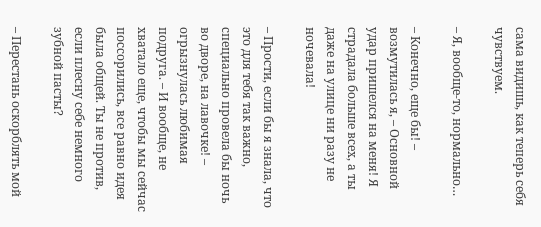сама видишь, как теперь себя чувствуем.

– Я, вообще-то, нормально…

– Конечно, еще бы! – возмутилась я, – Основной удар пришелся на меня! Я страдала больше всех, а ты даже на улице ни разу не ночевала!

– Прости, если бы я знала, что это для тебя так важно, специально провела бы ночь во дворе, на лавочке! – огрызнулась любимая подруга. – И вообще, не хватало еще, чтобы мы сейчас поссорились, все равно идея была общей. Ты не против, если плесну себе немного зубной пасты?

– Перестань оскорблять мой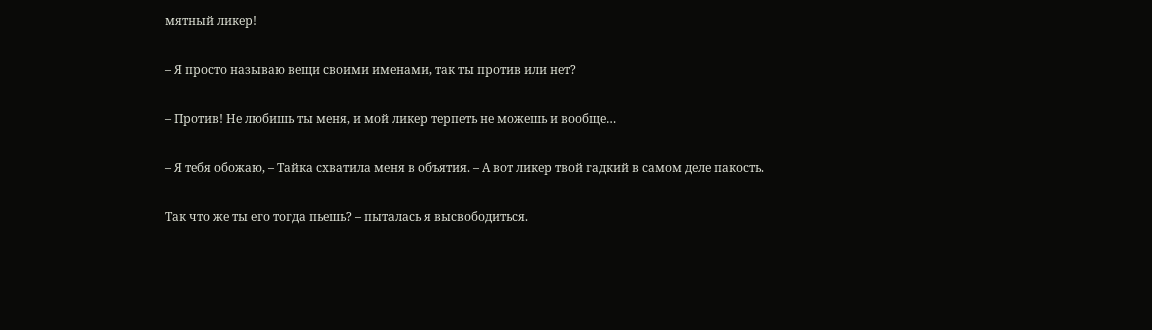мятный ликер!

– Я просто называю вещи своими именами, так ты против или нет?

– Против! Не любишь ты меня, и мой ликер терпеть не можешь и вообще…

– Я тебя обожаю, – Тайка схватила меня в объятия. – А вот ликер твой гадкий в самом деле пакость.

Так что же ты его тогда пьешь? – пыталась я высвободиться.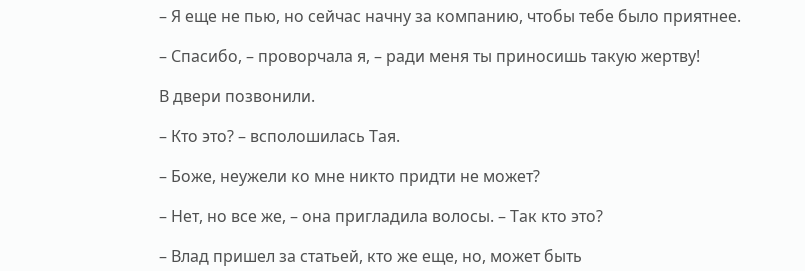– Я еще не пью, но сейчас начну за компанию, чтобы тебе было приятнее.

– Спасибо, – проворчала я, – ради меня ты приносишь такую жертву!

В двери позвонили.

– Кто это? – всполошилась Тая.

– Боже, неужели ко мне никто придти не может?

– Нет, но все же, – она пригладила волосы. – Так кто это?

– Влад пришел за статьей, кто же еще, но, может быть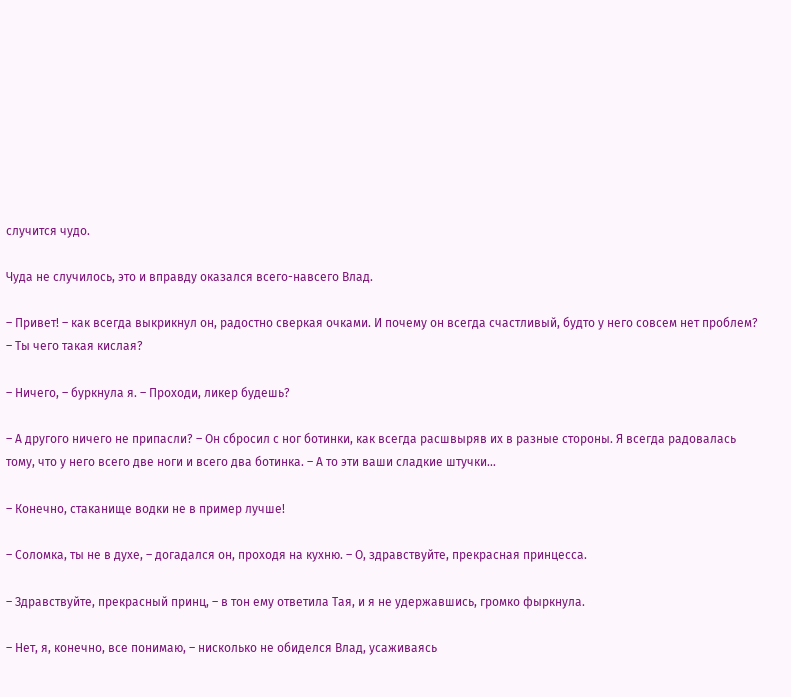случится чудо.

Чуда не случилось, это и вправду оказался всего-навсего Влад.

– Привет! – как всегда выкрикнул он, радостно сверкая очками. И почему он всегда счастливый, будто у него совсем нет проблем? – Ты чего такая кислая?

– Ничего, – буркнула я. – Проходи, ликер будешь?

– А другого ничего не припасли? – Он сбросил с ног ботинки, как всегда расшвыряв их в разные стороны. Я всегда радовалась тому, что у него всего две ноги и всего два ботинка. – А то эти ваши сладкие штучки…

– Конечно, стаканище водки не в пример лучше!

– Соломка, ты не в духе, – догадался он, проходя на кухню. – О, здравствуйте, прекрасная принцесса.

– Здравствуйте, прекрасный принц, – в тон ему ответила Тая, и я не удержавшись, громко фыркнула.

– Нет, я, конечно, все понимаю, – нисколько не обиделся Влад, усаживаясь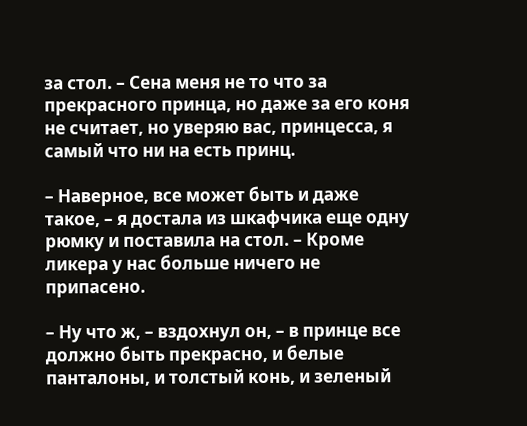за стол. – Сена меня не то что за прекрасного принца, но даже за его коня не считает, но уверяю вас, принцесса, я самый что ни на есть принц.

– Наверное, все может быть и даже такое, – я достала из шкафчика еще одну рюмку и поставила на стол. – Кроме ликера у нас больше ничего не припасено.

– Ну что ж, – вздохнул он, – в принце все должно быть прекрасно, и белые панталоны, и толстый конь, и зеленый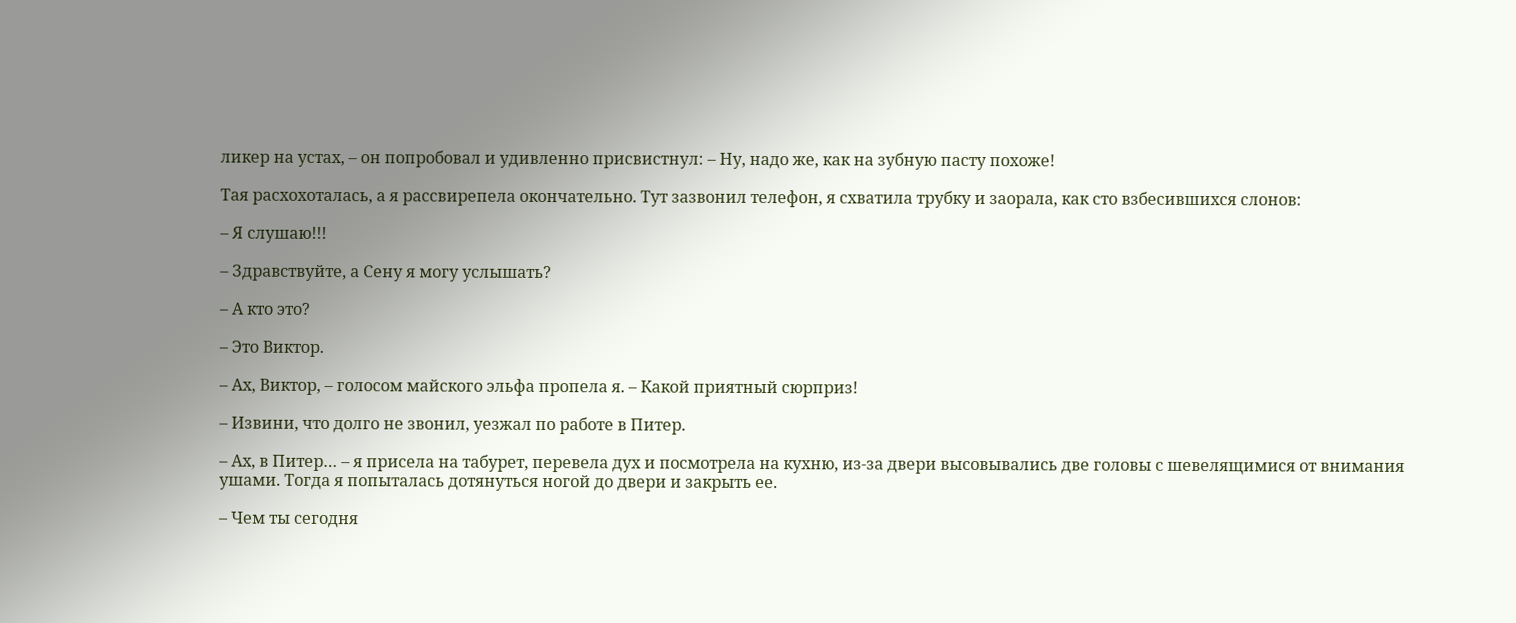ликер на устах, – он попробовал и удивленно присвистнул: – Ну, надо же, как на зубную пасту похоже!

Тая расхохоталась, а я рассвирепела окончательно. Тут зазвонил телефон, я схватила трубку и заорала, как сто взбесившихся слонов:

– Я слушаю!!!

– Здравствуйте, а Сену я могу услышать?

– А кто это?

– Это Виктор.

– Ах, Виктор, – голосом майского эльфа пропела я. – Какой приятный сюрприз!

– Извини, что долго не звонил, уезжал по работе в Питер.

– Ах, в Питер… – я присела на табурет, перевела дух и посмотрела на кухню, из-за двери высовывались две головы с шевелящимися от внимания ушами. Тогда я попыталась дотянуться ногой до двери и закрыть ее.

– Чем ты сегодня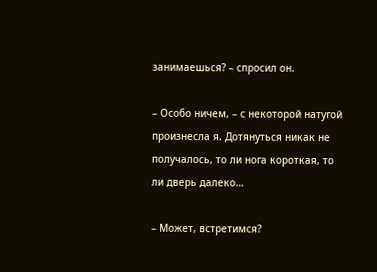занимаешься? – спросил он.

– Особо ничем, – с некоторой натугой произнесла я. Дотянуться никак не получалось, то ли нога короткая, то ли дверь далеко…

– Может, встретимся?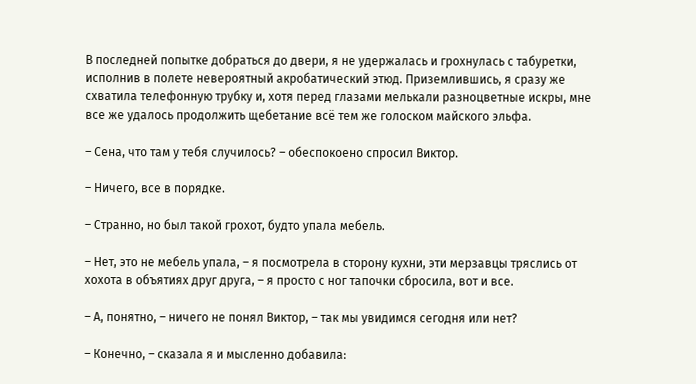В последней попытке добраться до двери, я не удержалась и грохнулась с табуретки, исполнив в полете невероятный акробатический этюд. Приземлившись, я сразу же схватила телефонную трубку и, хотя перед глазами мелькали разноцветные искры, мне все же удалось продолжить щебетание всё тем же голоском майского эльфа.

– Сена, что там у тебя случилось? – обеспокоено спросил Виктор.

– Ничего, все в порядке.

– Странно, но был такой грохот, будто упала мебель.

– Нет, это не мебель упала, – я посмотрела в сторону кухни, эти мерзавцы тряслись от хохота в объятиях друг друга, – я просто с ног тапочки сбросила, вот и все.

– А, понятно, – ничего не понял Виктор, – так мы увидимся сегодня или нет?

– Конечно, – сказала я и мысленно добавила: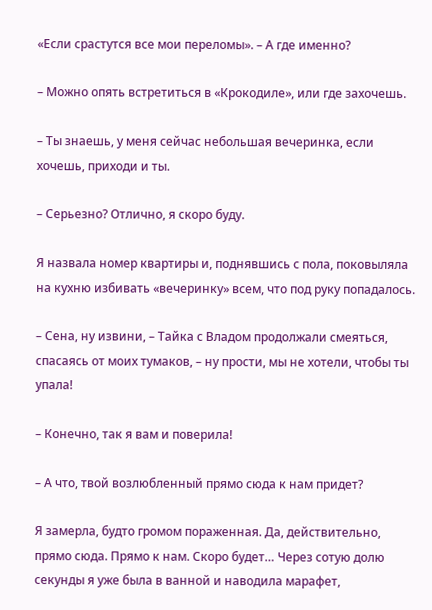«Если срастутся все мои переломы». – А где именно?

– Можно опять встретиться в «Крокодиле», или где захочешь.

– Ты знаешь, у меня сейчас небольшая вечеринка, если хочешь, приходи и ты.

– Серьезно? Отлично, я скоро буду.

Я назвала номер квартиры и, поднявшись с пола, поковыляла на кухню избивать «вечеринку» всем, что под руку попадалось.

– Сена, ну извини, – Тайка с Владом продолжали смеяться, спасаясь от моих тумаков, – ну прости, мы не хотели, чтобы ты упала!

– Конечно, так я вам и поверила!

– А что, твой возлюбленный прямо сюда к нам придет?

Я замерла, будто громом пораженная. Да, действительно, прямо сюда. Прямо к нам. Скоро будет… Через сотую долю секунды я уже была в ванной и наводила марафет,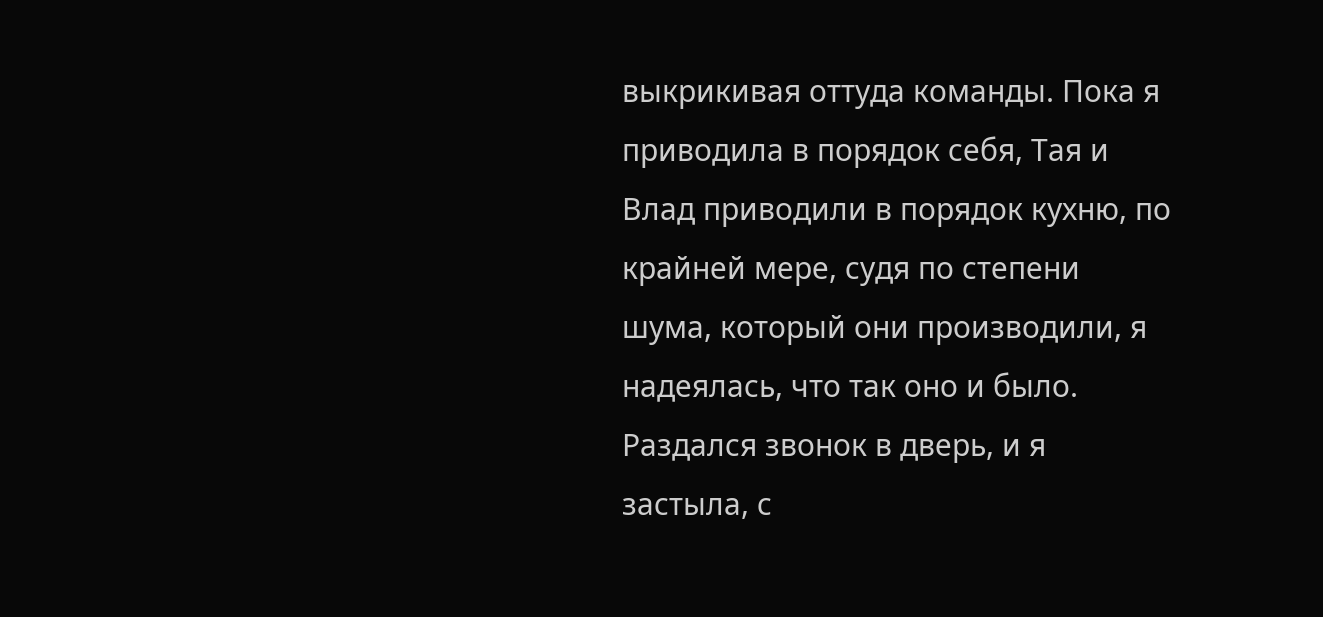выкрикивая оттуда команды. Пока я приводила в порядок себя, Тая и Влад приводили в порядок кухню, по крайней мере, судя по степени шума, который они производили, я надеялась, что так оно и было. Раздался звонок в дверь, и я застыла, с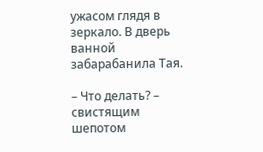ужасом глядя в зеркало. В дверь ванной забарабанила Тая.

– Что делать? – свистящим шепотом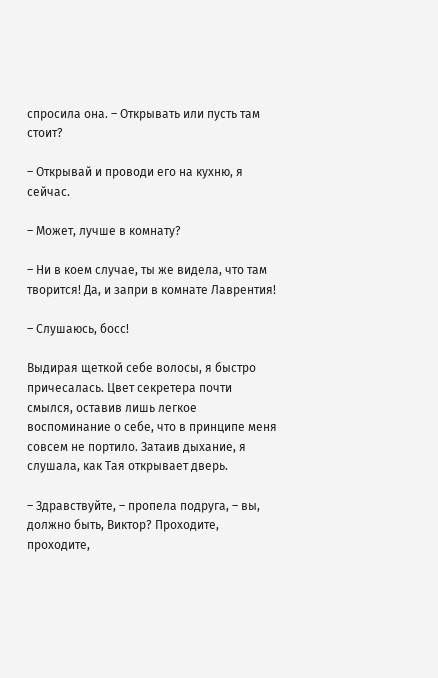спросила она. – Открывать или пусть там стоит?

– Открывай и проводи его на кухню, я сейчас.

– Может, лучше в комнату?

– Ни в коем случае, ты же видела, что там творится! Да, и запри в комнате Лаврентия!

– Слушаюсь, босс!

Выдирая щеткой себе волосы, я быстро причесалась. Цвет секретера почти смылся, оставив лишь легкое воспоминание о себе, что в принципе меня совсем не портило. Затаив дыхание, я слушала, как Тая открывает дверь.

– Здравствуйте, – пропела подруга, – вы, должно быть, Виктор? Проходите, проходите,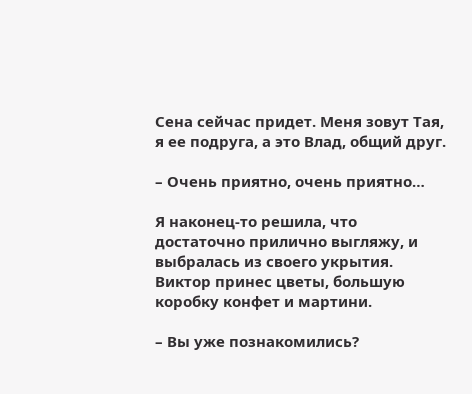Сена сейчас придет. Меня зовут Тая, я ее подруга, а это Влад, общий друг.

– Очень приятно, очень приятно…

Я наконец-то решила, что достаточно прилично выгляжу, и выбралась из своего укрытия. Виктор принес цветы, большую коробку конфет и мартини.

– Вы уже познакомились?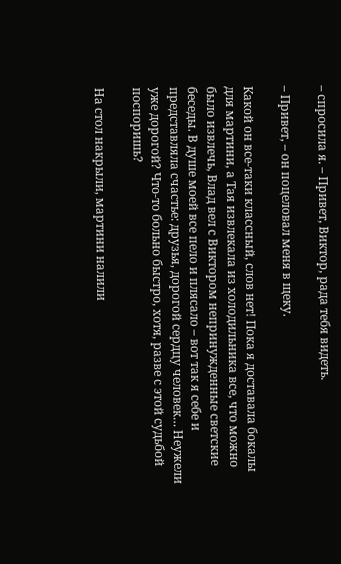– спросила я. – Привет, Виктор, рада тебя видеть.

– Привет, – он поцеловал меня в щеку.

Какой он все-таки классный, слов нет! Пока я доставала бокалы для мартини, а Тая извлекала из холодильника все, что можно было извлечь, Влад вел с Виктором непринужденные светские беседы. В душе моей все пело и плясало – вот так я себе и представляла счастье: друзья, дорогой сердцу человек… Неужели уже дорогой? Что-то больно быстро, хотя, разве с этой судьбой поспоришь?

На стол накрыли, мартини налили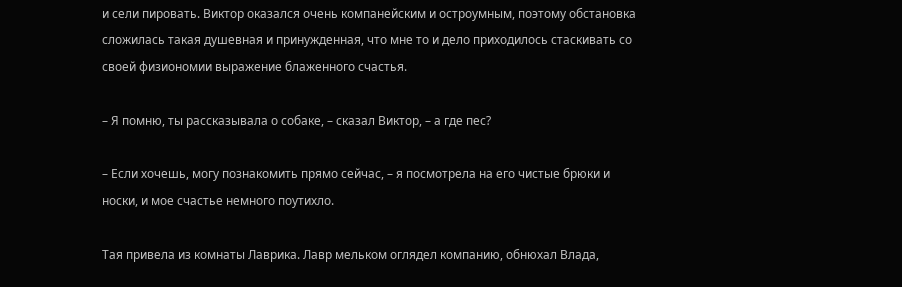и сели пировать. Виктор оказался очень компанейским и остроумным, поэтому обстановка сложилась такая душевная и принужденная, что мне то и дело приходилось стаскивать со своей физиономии выражение блаженного счастья.

– Я помню, ты рассказывала о собаке, – сказал Виктор, – а где пес?

– Если хочешь, могу познакомить прямо сейчас, – я посмотрела на его чистые брюки и носки, и мое счастье немного поутихло.

Тая привела из комнаты Лаврика. Лавр мельком оглядел компанию, обнюхал Влада,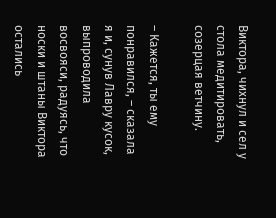Виктора, чихнул и сел у стола медитировать, созерцая ветчину.

– Кажется, ты ему понравился, – сказала я и, сунув Лавру кусок, выпроводила восвояси, радуясь, что носки и штаны Виктора остались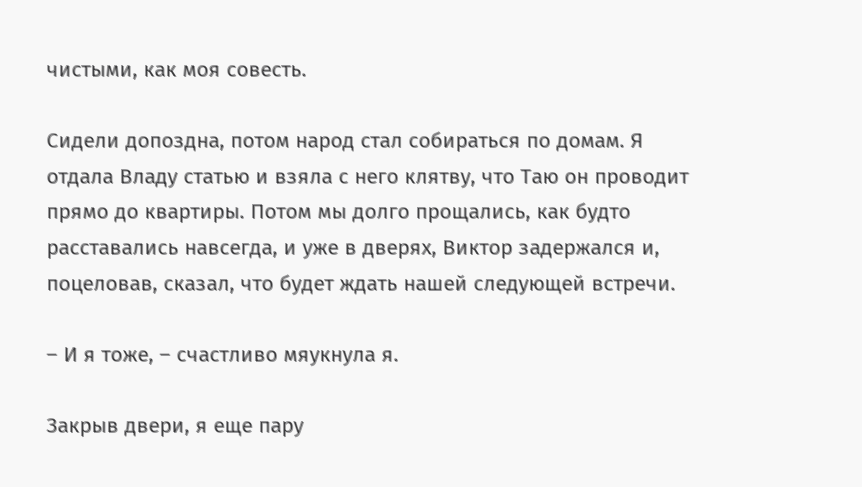чистыми, как моя совесть.

Сидели допоздна, потом народ стал собираться по домам. Я отдала Владу статью и взяла с него клятву, что Таю он проводит прямо до квартиры. Потом мы долго прощались, как будто расставались навсегда, и уже в дверях, Виктор задержался и, поцеловав, сказал, что будет ждать нашей следующей встречи.

– И я тоже, – счастливо мяукнула я.

Закрыв двери, я еще пару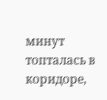минут топталась в коридоре,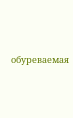обуреваемая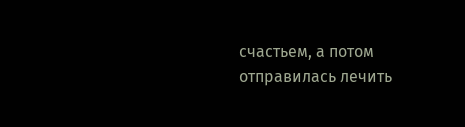счастьем, а потом отправилась лечить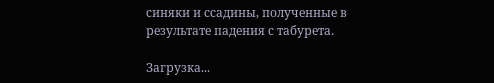синяки и ссадины, полученные в результате падения с табурета.

Загрузка...